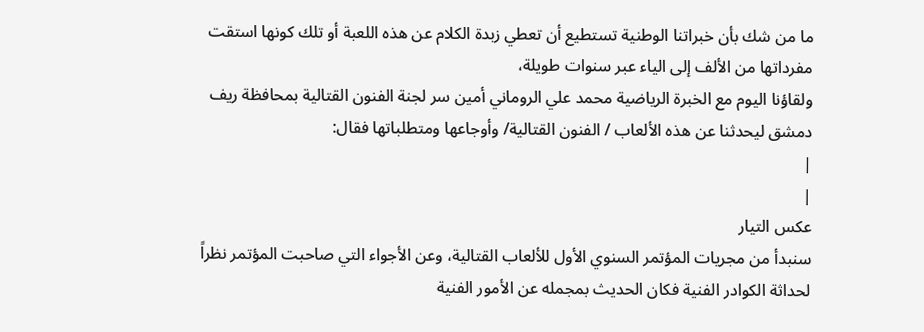ما من شك بأن خبراتنا الوطنية تستطيع أن تعطي زبدة الكلام عن هذه اللعبة أو تلك كونها استقت مفرداتها من الألف إلى الياء عبر سنوات طويلة،
ولقاؤنا اليوم مع الخبرة الرياضية محمد علي الروماني أمين سر لجنة الفنون القتالية بمحافظة ريف دمشق ليحدثنا عن هذه الألعاب / الفنون القتالية/ وأوجاعها ومتطلباتها فقال:
|
|
عكس التيار
سنبدأ من مجريات المؤتمر السنوي الأول للألعاب القتالية، وعن الأجواء التي صاحبت المؤتمر نظراً لحداثة الكوادر الفنية فكان الحديث بمجمله عن الأمور الفنية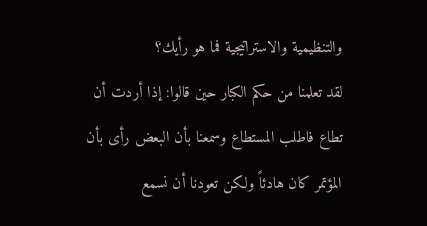والتنظيمية والاستراتيجية فما هو رأيك؟
لقد تعلمنا من حكم الكبار حين قالوا: إذا أردت أن تطاع فاطلب المستطاع وسمعنا بأن البعض رأى بأن المؤتمر كان هادئاً ولكن تعودنا أن نسمع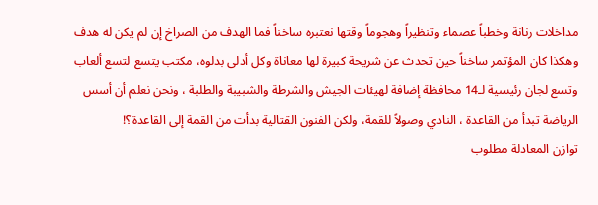مداخلات رنانة وخطباً عصماء وتنظيراً وهجوماً وقتها نعتبره ساخناً فما الهدف من الصراخ إن لم يكن له هدف وهكذا كان المؤتمر ساخناً حين تحدث عن شريحة كبيرة لها معاناة وكل أدلى بدلوه، مكتب يتسع لتسع ألعاب وتسع لجان رئيسية لـ14 محافظة إضافة لهيئات الجيش والشرطة والشبيبة والطلبة ، ونحن نعلم أن أسس الرياضة تبدأ من القاعدة ، النادي وصولاً للقمة، ولكن الفنون القتالية بدأت من القمة إلى القاعدة؟!
توازن المعادلة مطلوب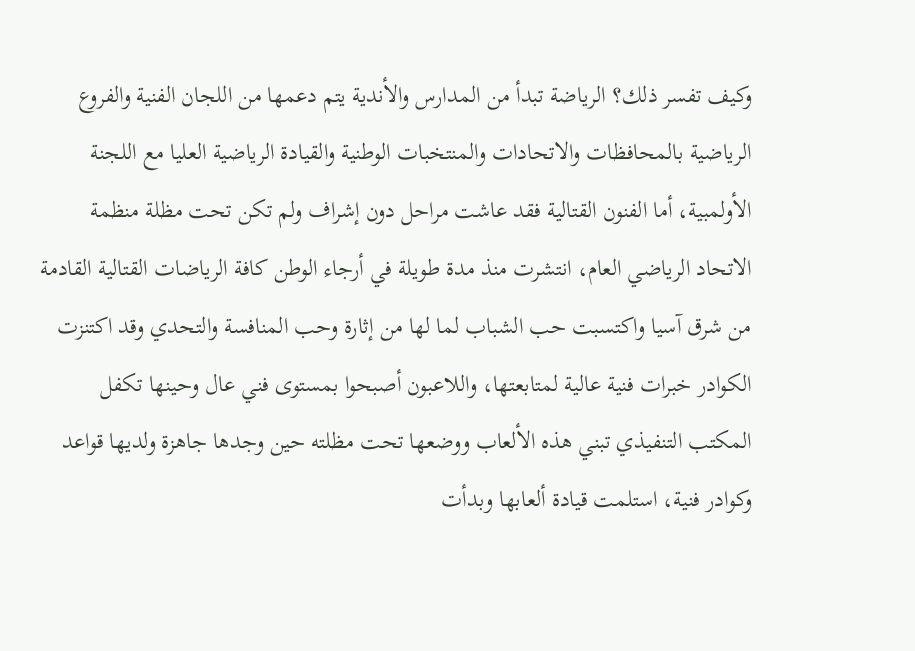وكيف تفسر ذلك؟ الرياضة تبدأ من المدارس والأندية يتم دعمها من اللجان الفنية والفروع الرياضية بالمحافظات والاتحادات والمنتخبات الوطنية والقيادة الرياضية العليا مع اللجنة الأولمبية، أما الفنون القتالية فقد عاشت مراحل دون إشراف ولم تكن تحت مظلة منظمة الاتحاد الرياضي العام، انتشرت منذ مدة طويلة في أرجاء الوطن كافة الرياضات القتالية القادمة من شرق آسيا واكتسبت حب الشباب لما لها من إثارة وحب المنافسة والتحدي وقد اكتنزت الكوادر خبرات فنية عالية لمتابعتها، واللاعبون أصبحوا بمستوى فني عال وحينها تكفل المكتب التنفيذي تبني هذه الألعاب ووضعها تحت مظلته حين وجدها جاهزة ولديها قواعد وكوادر فنية، استلمت قيادة ألعابها وبدأت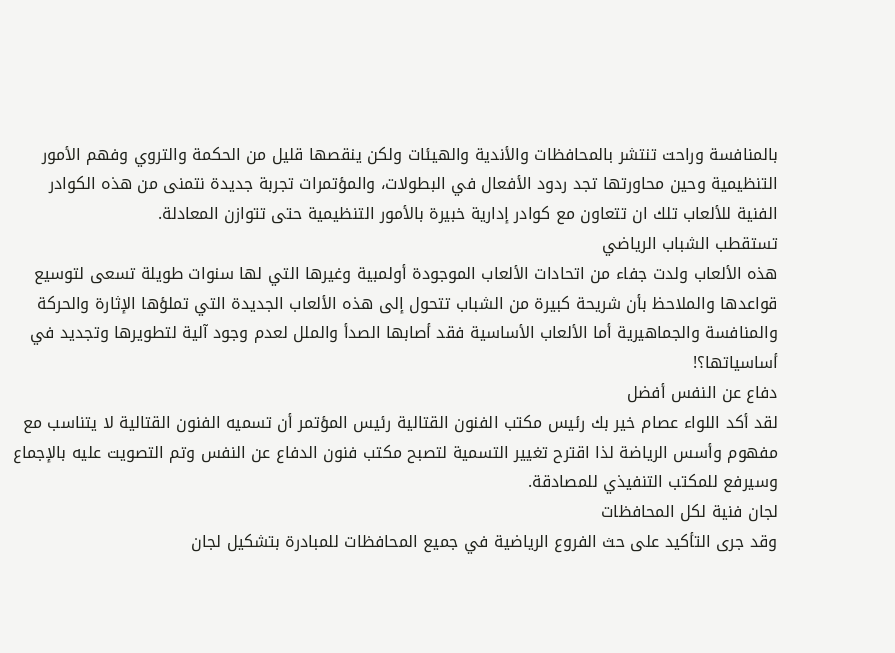بالمنافسة وراحت تنتشر بالمحافظات والأندية والهيئات ولكن ينقصها قليل من الحكمة والتروي وفهم الأمور التنظيمية وحين محاورتها تجد ردود الأفعال في البطولات، والمؤتمرات تجربة جديدة نتمنى من هذه الكوادر الفنية للألعاب تلك ان تتعاون مع كوادر إدارية خبيرة بالأمور التنظيمية حتى تتوازن المعادلة.
تستقطب الشباب الرياضي
هذه الألعاب ولدت جفاء من اتحادات الألعاب الموجودة أولمبية وغيرها التي لها سنوات طويلة تسعى لتوسيع قواعدها والملاحظ بأن شريحة كبيرة من الشباب تتحول إلى هذه الألعاب الجديدة التي تملؤها الإثارة والحركة والمنافسة والجماهيرية أما الألعاب الأساسية فقد أصابها الصدأ والملل لعدم وجود آلية لتطويرها وتجديد في أساسياتها؟!
دفاع عن النفس أفضل
لقد أكد اللواء عصام خير بك رئيس مكتب الفنون القتالية رئيس المؤتمر أن تسميه الفنون القتالية لا يتناسب مع مفهوم وأسس الرياضة لذا اقترح تغيير التسمية لتصبح مكتب فنون الدفاع عن النفس وتم التصويت عليه بالإجماع وسيرفع للمكتب التنفيذي للمصادقة.
لجان فنية لكل المحافظات
وقد جرى التأكيد على حث الفروع الرياضية في جميع المحافظات للمبادرة بتشكيل لجان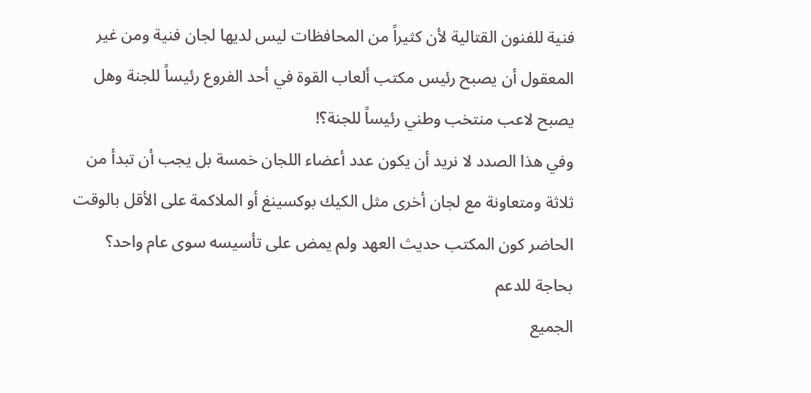فنية للفنون القتالية لأن كثيراً من المحافظات ليس لديها لجان فنية ومن غير المعقول أن يصبح رئيس مكتب ألعاب القوة في أحد الفروع رئيساً للجنة وهل يصبح لاعب منتخب وطني رئيساً للجنة؟!
وفي هذا الصدد لا نريد أن يكون عدد أعضاء اللجان خمسة بل يجب أن تبدأ من ثلاثة ومتعاونة مع لجان أخرى مثل الكيك بوكسينغ أو الملاكمة على الأقل بالوقت الحاضر كون المكتب حديث العهد ولم يمض على تأسيسه سوى عام واحد؟
بحاجة للدعم
الجميع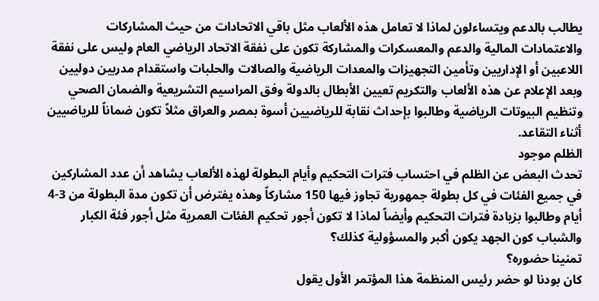يطالب بالدعم ويتساءلون لماذا لا تعامل هذه الألعاب مثل باقي الاتحادات من حيث المشاركات والاعتمادات المالية والدعم والمعسكرات والمشاركة تكون على نفقة الاتحاد الرياضي العام وليس على نفقة اللاعبين أو الإداريين وتأمين التجهيزات والمعدات الرياضية والصالات والحلبات واستقدام مدربين دوليين وبعد الإعلام عن هذه الألعاب والتكريم تعيين الأبطال بالدولة وفق المراسيم التشريعية والضمان الصحي وتنظيم البيوتات الرياضية وطالبوا بإحداث نقابة للرياضيين أسوة بمصر والعراق مثلاً تكون ضماناً للرياضيين أثناء التقاعد.
الظلم موجود
تحدث البعض عن الظلم في احتساب فترات التحكيم وأيام البطولة لهذه الألعاب يشاهد أن عدد المشاركين في جميع الفئات في كل بطولة جمهورية تجاوز فيها 150 مشاركاً وهذه يفترض أن تكون مدة البطولة من 3-4 أيام وطالبوا بزيادة فترات التحكيم وأيضاً لماذا لا تكون أجور تحكيم الفئات العمرية مثل أجور فئة الكبار والشباب كون الجهد يكون أكبر والمسؤولية كذلك؟
تمنينا حضوره؟
كان بودنا لو حضر رئيس المنظمة هذا المؤتمر الأول يقول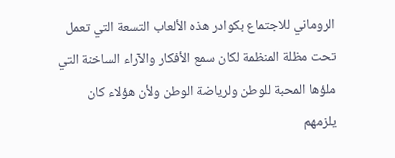الروماني للاجتماع بكوادر هذه الألعاب التسعة التي تعمل تحت مظلة المنظمة لكان سمع الأفكار والآراء الساخنة التي ملؤها المحبة للوطن ولرياضة الوطن ولأن هؤلاء كان يلزمهم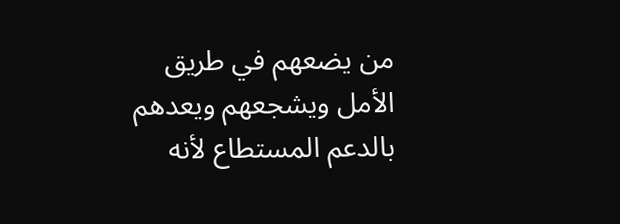من يضعهم في طريق الأمل ويشجعهم ويعدهم بالدعم المستطاع لأنه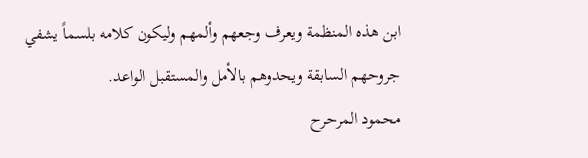ابن هذه المنظمة ويعرف وجعهم وألمهم وليكون كلامه بلسماً يشفي جروحهم السابقة ويحدوهم بالأمل والمستقبل الواعد.
محمود المرحرح